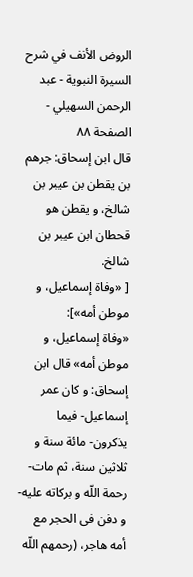الروض الأنف في شرح السيرة النبوية - عبد الرحمن السهيلي - الصفحة ٨٨
قال ابن إسحاق: جرهم بن يقطن بن عيبر بن شالخ، و يقطن هو قحطان ابن عيبر بن شالخ.
[ «وفاة إسماعيل، و موطن أمه»]:
«وفاة إسماعيل، و موطن أمه» قال ابن إسحاق: و كان عمر إسماعيل- فيما يذكرون- مائة سنة و ثلاثين سنة، ثم مات- رحمة اللّه و بركاته عليه- و دفن فى الحجر مع أمه هاجر، (رحمهم اللّه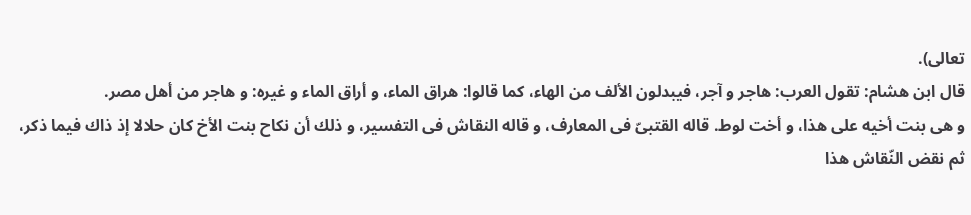تعالى).
قال ابن هشام: تقول العرب: هاجر و آجر، فيبدلون الألف من الهاء، كما قالوا: هراق الماء، و أراق الماء و غيره: و هاجر من أهل مصر.
و هى بنت أخيه على هذا، و أخت لوط. قاله القتبىّ فى المعارف، و قاله النقاش فى التفسير، و ذلك أن نكاح بنت الأخ كان حلالا إذ ذاك فيما ذكر، ثم نقض النّقاش هذا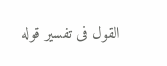القول فى تفسير قوله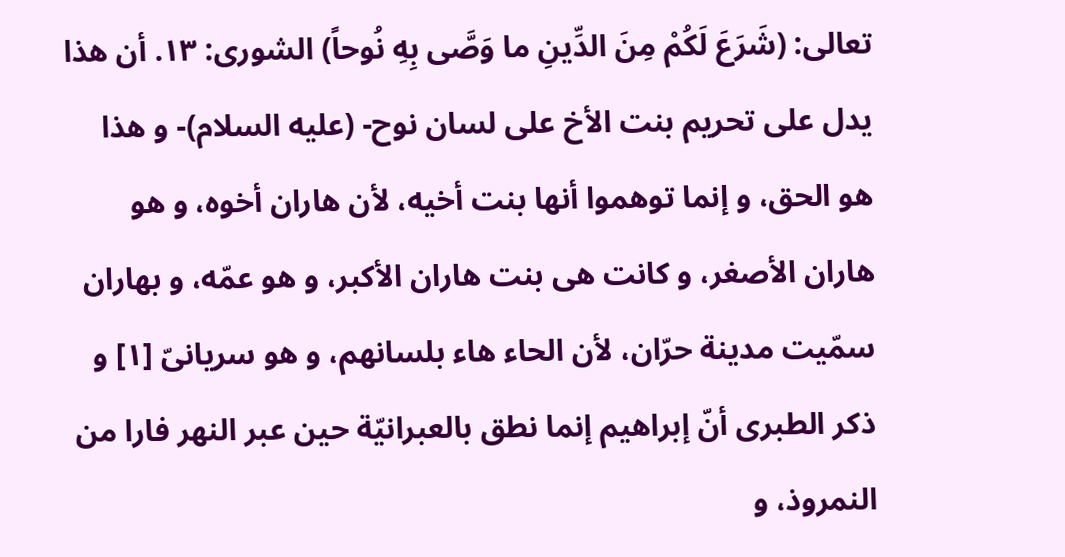تعالى: (شَرَعَ لَكُمْ مِنَ الدِّينِ ما وَصَّى بِهِ نُوحاً) الشورى: ١٣. أن هذا يدل على تحريم بنت الأخ على لسان نوح- (عليه السلام)- و هذا هو الحق، و إنما توهموا أنها بنت أخيه، لأن هاران أخوه، و هو هاران الأصغر، و كانت هى بنت هاران الأكبر، و هو عمّه، و بهاران سمّيت مدينة حرّان، لأن الحاء هاء بلسانهم، و هو سريانىّ [١] و ذكر الطبرى أنّ إبراهيم إنما نطق بالعبرانيّة حين عبر النهر فارا من النمروذ، و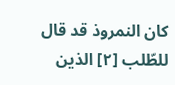كان النمروذ قد قال للطّلب [٢] الذين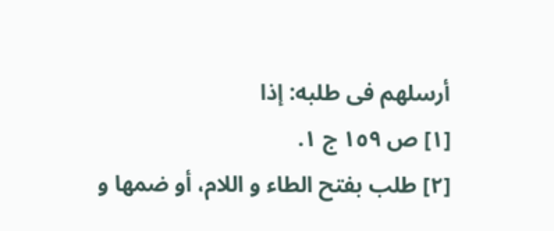أرسلهم فى طلبه: إذا
[١] ص ١٥٩ ج ١.
[٢] طلب بفتح الطاء و اللام، أو ضمها و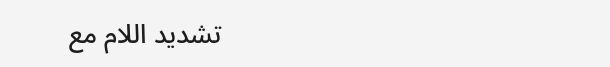تشديد اللام مع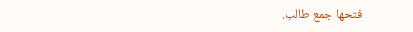فتحها جمع طالب.